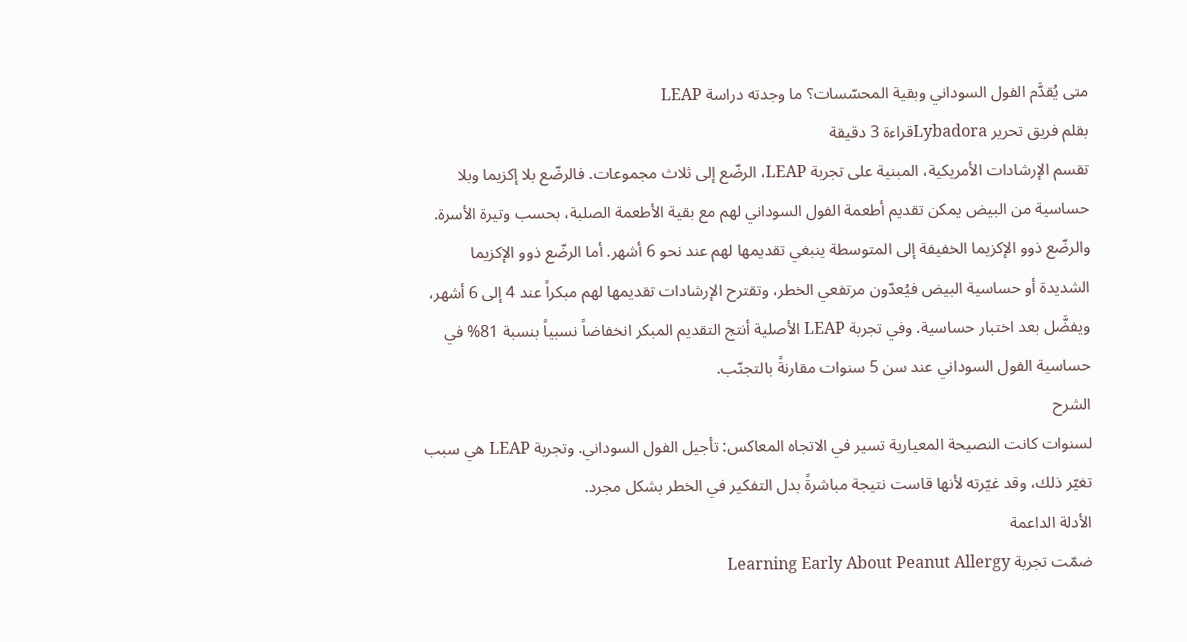متى يُقدَّم الفول السوداني وبقية المحسّسات؟ ما وجدته دراسة LEAP
بقلم فريق تحرير Lybadoraقراءة 3 دقيقة
تقسم الإرشادات الأمريكية، المبنية على تجربة LEAP، الرضّع إلى ثلاث مجموعات. فالرضّع بلا إكزيما وبلا حساسية من البيض يمكن تقديم أطعمة الفول السوداني لهم مع بقية الأطعمة الصلبة، بحسب وتيرة الأسرة. والرضّع ذوو الإكزيما الخفيفة إلى المتوسطة ينبغي تقديمها لهم عند نحو 6 أشهر. أما الرضّع ذوو الإكزيما الشديدة أو حساسية البيض فيُعدّون مرتفعي الخطر، وتقترح الإرشادات تقديمها لهم مبكراً عند 4 إلى 6 أشهر، ويفضَّل بعد اختبار حساسية. وفي تجربة LEAP الأصلية أنتج التقديم المبكر انخفاضاً نسبياً بنسبة 81% في حساسية الفول السوداني عند سن 5 سنوات مقارنةً بالتجنّب.
الشرح
لسنوات كانت النصيحة المعيارية تسير في الاتجاه المعاكس: تأجيل الفول السوداني. وتجربة LEAP هي سبب تغيّر ذلك، وقد غيّرته لأنها قاست نتيجة مباشرةً بدل التفكير في الخطر بشكل مجرد.
الأدلة الداعمة
ضمّت تجربة Learning Early About Peanut Allergy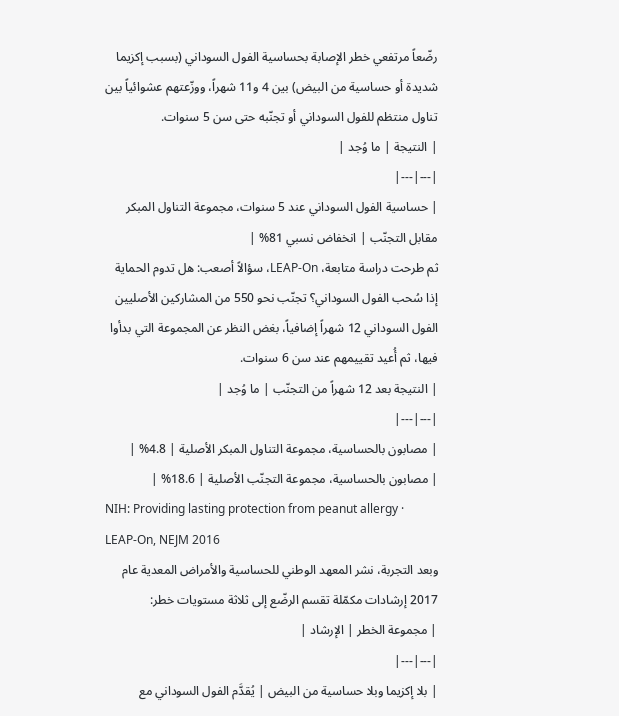رضّعاً مرتفعي خطر الإصابة بحساسية الفول السوداني (بسبب إكزيما شديدة أو حساسية من البيض) بين 4 و11 شهراً، ووزّعتهم عشوائياً بين تناول منتظم للفول السوداني أو تجنّبه حتى سن 5 سنوات.
| النتيجة | ما وُجد |
|---|---|
| حساسية الفول السوداني عند 5 سنوات، مجموعة التناول المبكر مقابل التجنّب | انخفاض نسبي 81% |
ثم طرحت دراسة متابعة، LEAP-On، سؤالاً أصعب: هل تدوم الحماية إذا سُحب الفول السوداني؟ تجنّب نحو 550 من المشاركين الأصليين الفول السوداني 12 شهراً إضافياً، بغض النظر عن المجموعة التي بدأوا فيها، ثم أُعيد تقييمهم عند سن 6 سنوات.
| النتيجة بعد 12 شهراً من التجنّب | ما وُجد |
|---|---|
| مصابون بالحساسية، مجموعة التناول المبكر الأصلية | 4.8% |
| مصابون بالحساسية، مجموعة التجنّب الأصلية | 18.6% |
NIH: Providing lasting protection from peanut allergy · LEAP-On, NEJM 2016
وبعد التجربة، نشر المعهد الوطني للحساسية والأمراض المعدية عام 2017 إرشادات مكمّلة تقسم الرضّع إلى ثلاثة مستويات خطر:
| مجموعة الخطر | الإرشاد |
|---|---|
| بلا إكزيما وبلا حساسية من البيض | يُقدَّم الفول السوداني مع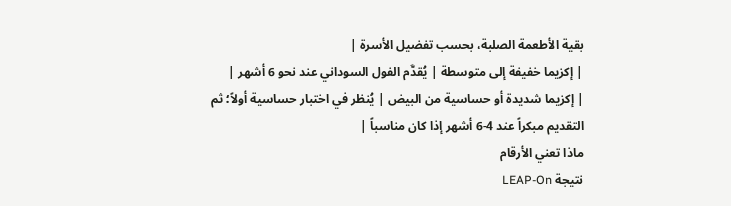بقية الأطعمة الصلبة، بحسب تفضيل الأسرة |
| إكزيما خفيفة إلى متوسطة | يُقدَّم الفول السوداني عند نحو 6 أشهر |
| إكزيما شديدة أو حساسية من البيض | يُنظر في اختبار حساسية أولاً؛ ثم التقديم مبكراً عند 4-6 أشهر إذا كان مناسباً |
ماذا تعني الأرقام
نتيجة LEAP-On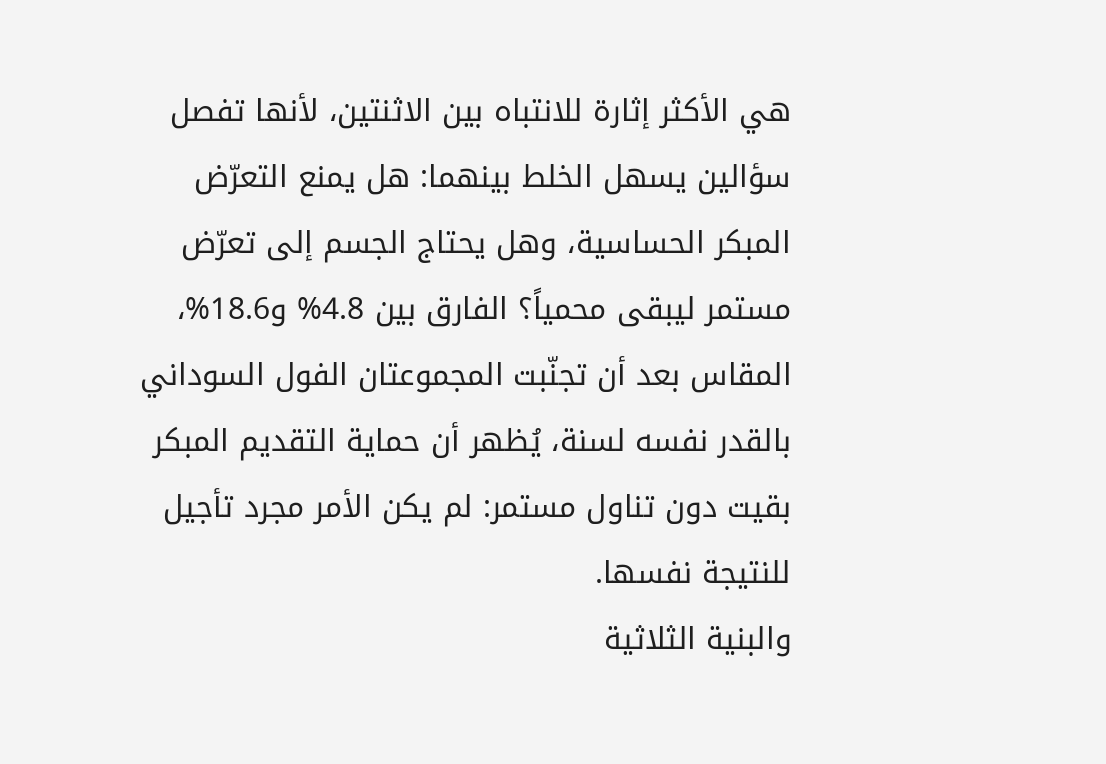هي الأكثر إثارة للانتباه بين الاثنتين، لأنها تفصل سؤالين يسهل الخلط بينهما: هل يمنع التعرّض المبكر الحساسية، وهل يحتاج الجسم إلى تعرّض مستمر ليبقى محمياً؟ الفارق بين 4.8% و18.6%، المقاس بعد أن تجنّبت المجموعتان الفول السوداني بالقدر نفسه لسنة، يُظهر أن حماية التقديم المبكر بقيت دون تناول مستمر: لم يكن الأمر مجرد تأجيل للنتيجة نفسها.
والبنية الثلاثية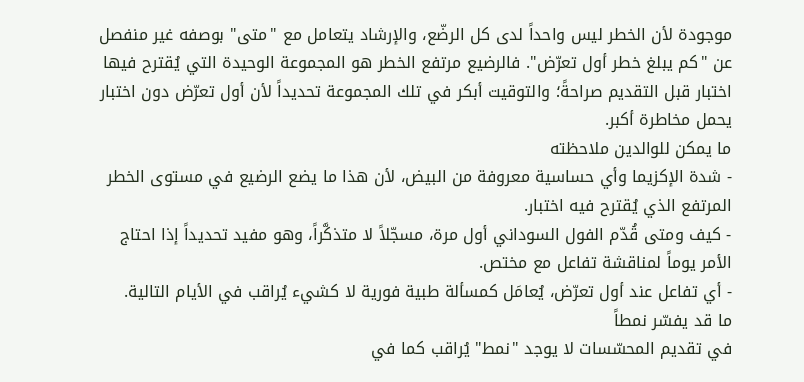موجودة لأن الخطر ليس واحداً لدى كل الرضّع، والإرشاد يتعامل مع "متى" بوصفه غير منفصل عن "كم يبلغ خطر أول تعرّض". فالرضيع مرتفع الخطر هو المجموعة الوحيدة التي يُقترح فيها اختبار قبل التقديم صراحةً؛ والتوقيت أبكر في تلك المجموعة تحديداً لأن أول تعرّض دون اختبار يحمل مخاطرة أكبر.
ما يمكن للوالدين ملاحظته
- شدة الإكزيما وأي حساسية معروفة من البيض، لأن هذا ما يضع الرضيع في مستوى الخطر المرتفع الذي يُقترح فيه اختبار.
- كيف ومتى قُدّم الفول السوداني أول مرة، مسجّلاً لا متذكَّراً، وهو مفيد تحديداً إذا احتاج الأمر يوماً لمناقشة تفاعل مع مختص.
- أي تفاعل عند أول تعرّض، يُعامَل كمسألة طبية فورية لا كشيء يُراقب في الأيام التالية.
ما قد يفسّر نمطاً
في تقديم المحسّسات لا يوجد "نمط" يُراقب كما في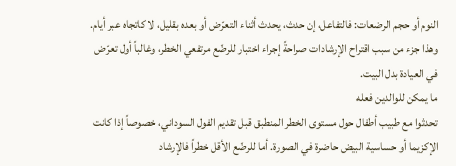النوم أو حجم الرضعات: فالتفاعل، إن حدث، يحدث أثناء التعرّض أو بعده بقليل، لا كاتجاه عبر أيام. وهذا جزء من سبب اقتراح الإرشادات صراحةً إجراء اختبار للرضّع مرتفعي الخطر، وغالباً أول تعرّض في العيادة بدل البيت.
ما يمكن للوالدين فعله
تحدثوا مع طبيب أطفال حول مستوى الخطر المنطبق قبل تقديم الفول السوداني، خصوصاً إذا كانت الإكزيما أو حساسية البيض حاضرة في الصورة. أما للرضّع الأقل خطراً فالإرشاد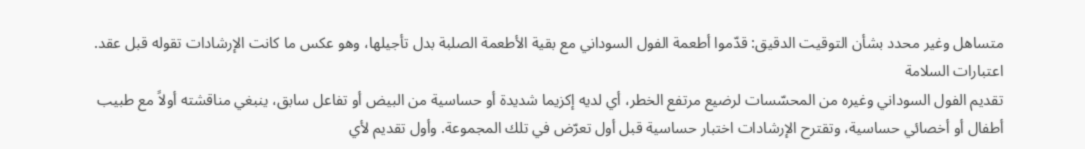متساهل وغير محدد بشأن التوقيت الدقيق: قدّموا أطعمة الفول السوداني مع بقية الأطعمة الصلبة بدل تأجيلها، وهو عكس ما كانت الإرشادات تقوله قبل عقد.
اعتبارات السلامة
تقديم الفول السوداني وغيره من المحسّسات لرضيع مرتفع الخطر، أي لديه إكزيما شديدة أو حساسية من البيض أو تفاعل سابق، ينبغي مناقشته أولاً مع طبيب أطفال أو أخصائي حساسية، وتقترح الإرشادات اختبار حساسية قبل أول تعرّض في تلك المجموعة. وأول تقديم لأي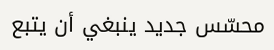محسّس جديد ينبغي أن يتبع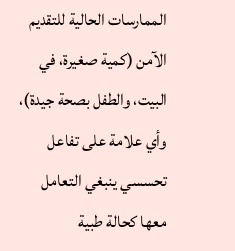الممارسات الحالية للتقديم الآمن (كمية صغيرة، في البيت، والطفل بصحة جيدة)، وأي علامة على تفاعل تحسسي ينبغي التعامل معها كحالة طبية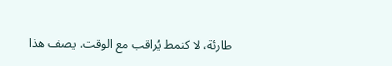طارئة، لا كنمط يُراقب مع الوقت. يصف هذا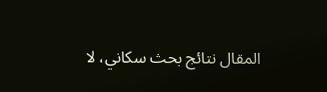المقال نتائج بحث سكاني، لا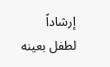إرشاداً لطفل بعينه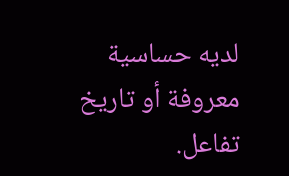لديه حساسية معروفة أو تاريخ تفاعل.